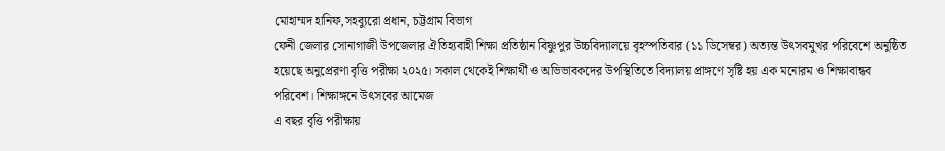মোহাম্মদ হানিফ,সহব্যুরো প্রধান, চট্টগ্রাম বিভাগ
ফেনী জেলার সোনাগাজী উপজেলার ঐতিহ্যবাহী শিক্ষা প্রতিষ্ঠান বিষ্ণুপুর উচ্চবিদ্যালয়ে বৃহস্পতিবার (১১ ডিসেম্বর) অত্যন্ত উৎসবমুখর পরিবেশে অনুষ্ঠিত হয়েছে অনুপ্রেরণা বৃত্তি পরীক্ষা ২০২৫। সকাল থেকেই শিক্ষার্থী ও অভিভাবকদের উপস্থিতিতে বিদ্যালয় প্রাঙ্গণে সৃষ্টি হয় এক মনোরম ও শিক্ষাবান্ধব পরিবেশ। শিক্ষাঙ্গনে উৎসবের আমেজ
এ বছর বৃত্তি পরীক্ষায়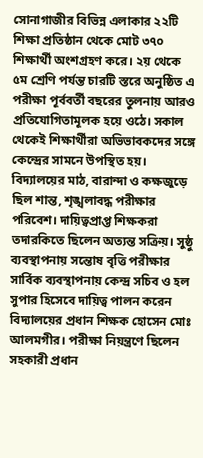সোনাগাজীর বিভিন্ন এলাকার ২২টি শিক্ষা প্রতিষ্ঠান থেকে মোট ৩৭০ শিক্ষার্থী অংশগ্রহণ করে। ২য় থেকে ৫ম শ্রেণি পর্যন্ত চারটি স্তরে অনুষ্ঠিত এ পরীক্ষা পূর্ববর্তী বছরের তুলনায় আরও প্রতিযোগিতামূলক হয়ে ওঠে। সকাল থেকেই শিক্ষার্থীরা অভিভাবকদের সঙ্গে কেন্দ্রের সামনে উপস্থিত হয়। বিদ্যালয়ের মাঠ, বারান্দা ও কক্ষজুড়ে ছিল শান্ত, শৃঙ্খলাবদ্ধ পরীক্ষার পরিবেশ। দায়িত্বপ্রাপ্ত শিক্ষকরা তদারকিতে ছিলেন অত্যন্ত সক্রিয়। সুষ্ঠু ব্যবস্থাপনায় সন্তোষ বৃত্তি পরীক্ষার সার্বিক ব্যবস্থাপনায় কেন্দ্র সচিব ও হল সুপার হিসেবে দায়িত্ব পালন করেন বিদ্যালয়ের প্রধান শিক্ষক হোসেন মোঃ আলমগীর। পরীক্ষা নিয়ন্ত্রণে ছিলেন সহকারী প্রধান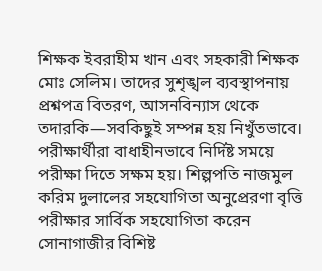শিক্ষক ইবরাহীম খান এবং সহকারী শিক্ষক মোঃ সেলিম। তাদের সুশৃঙ্খল ব্যবস্থাপনায় প্রশ্নপত্র বিতরণ, আসনবিন্যাস থেকে তদারকি—সবকিছুই সম্পন্ন হয় নিখুঁতভাবে। পরীক্ষার্থীরা বাধাহীনভাবে নির্দিষ্ট সময়ে পরীক্ষা দিতে সক্ষম হয়। শিল্পপতি নাজমুল করিম দুলালের সহযোগিতা অনুপ্রেরণা বৃত্তি পরীক্ষার সার্বিক সহযোগিতা করেন সোনাগাজীর বিশিষ্ট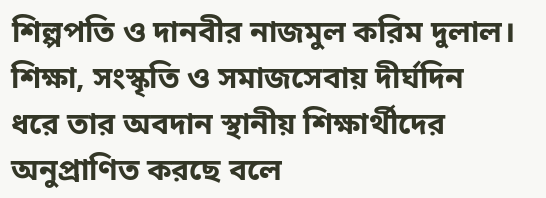শিল্পপতি ও দানবীর নাজমুল করিম দুলাল। শিক্ষা, সংস্কৃতি ও সমাজসেবায় দীর্ঘদিন ধরে তার অবদান স্থানীয় শিক্ষার্থীদের অনুপ্রাণিত করছে বলে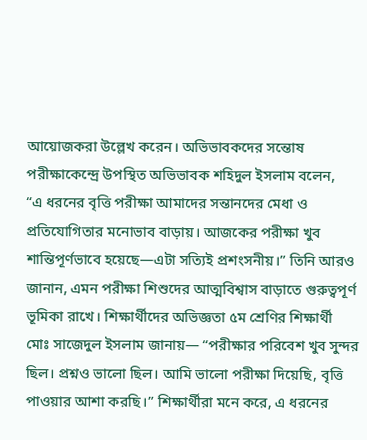আয়োজকরা উল্লেখ করেন। অভিভাবকদের সন্তোষ
পরীক্ষাকেন্দ্রে উপস্থিত অভিভাবক শহিদুল ইসলাম বলেন,
“এ ধরনের বৃত্তি পরীক্ষা আমাদের সন্তানদের মেধা ও প্রতিযোগিতার মনোভাব বাড়ায়। আজকের পরীক্ষা খুব শান্তিপূর্ণভাবে হয়েছে—এটা সত্যিই প্রশংসনীয়।” তিনি আরও জানান, এমন পরীক্ষা শিশুদের আত্মবিশ্বাস বাড়াতে গুরুত্বপূর্ণ ভূমিকা রাখে। শিক্ষার্থীদের অভিজ্ঞতা ৫ম শ্রেণির শিক্ষার্থী মোঃ সাজেদুল ইসলাম জানায়— “পরীক্ষার পরিবেশ খুব সুন্দর ছিল। প্রশ্নও ভালো ছিল। আমি ভালো পরীক্ষা দিয়েছি, বৃত্তি পাওয়ার আশা করছি।” শিক্ষার্থীরা মনে করে, এ ধরনের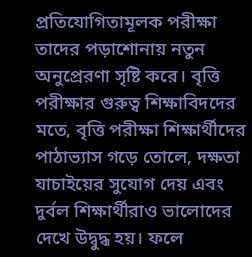প্রতিযোগিতামূলক পরীক্ষা তাদের পড়াশোনায় নতুন অনুপ্রেরণা সৃষ্টি করে। বৃত্তি পরীক্ষার গুরুত্ব শিক্ষাবিদদের মতে, বৃত্তি পরীক্ষা শিক্ষার্থীদের পাঠাভ্যাস গড়ে তোলে, দক্ষতা যাচাইয়ের সুযোগ দেয় এবং দুর্বল শিক্ষার্থীরাও ভালোদের দেখে উদ্বুদ্ধ হয়। ফলে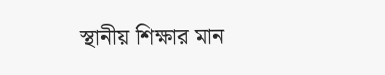স্থানীয় শিক্ষার মান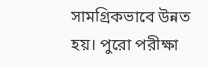সামগ্রিকভাবে উন্নত হয়। পুরো পরীক্ষা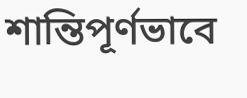শান্তিপূর্ণভাবে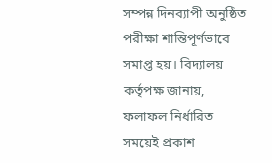সম্পন্ন দিনব্যাপী অনুষ্ঠিত পরীক্ষা শান্তিপূর্ণভাবে সমাপ্ত হয়। বিদ্যালয় কর্তৃপক্ষ জানায়, ফলাফল নির্ধারিত সময়েই প্রকাশ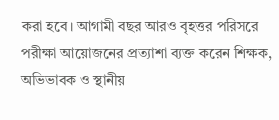করা হবে। আগামী বছর আরও বৃহত্তর পরিসরে পরীক্ষা আয়োজনের প্রত্যাশা ব্যক্ত করেন শিক্ষক, অভিভাবক ও স্থানীয়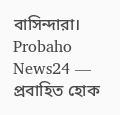বাসিন্দারা।
Probaho News24 — প্রবাহিত হোক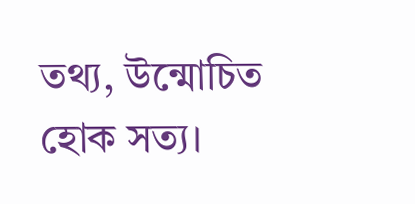তথ্য, উন্মোচিত হোক সত্য।